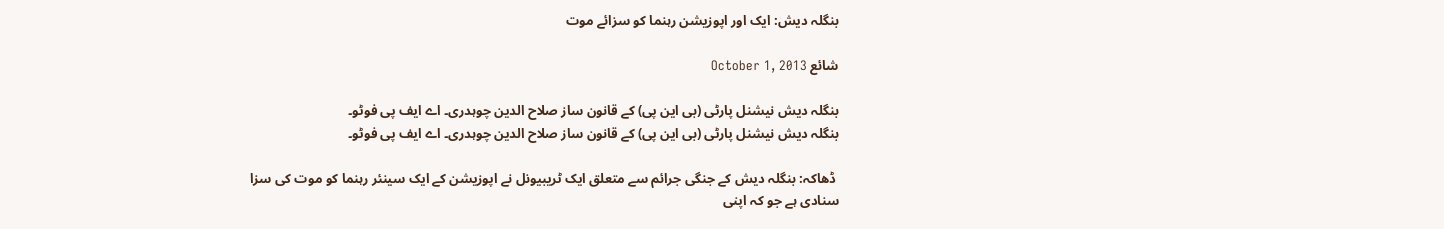بنگلہ دیش: ایک اور اپوزیشن رہنما کو سزائے موت

شائع October 1, 2013

بنگلہ دیش نیشنل پارٹی (بی این پی) کے قانون ساز صلاح الدین چوہدری۔ اے ایف پی فوٹو۔
بنگلہ دیش نیشنل پارٹی (بی این پی) کے قانون ساز صلاح الدین چوہدری۔ اے ایف پی فوٹو۔

 ڈھاکہ: بنگلہ دیش کے جنگی جرائم سے متعلق ایک ٹریبیونل نے اپوزیشن کے ایک سینئر رہنما کو موت کی سزا سنادی ہے جو کہ اپنی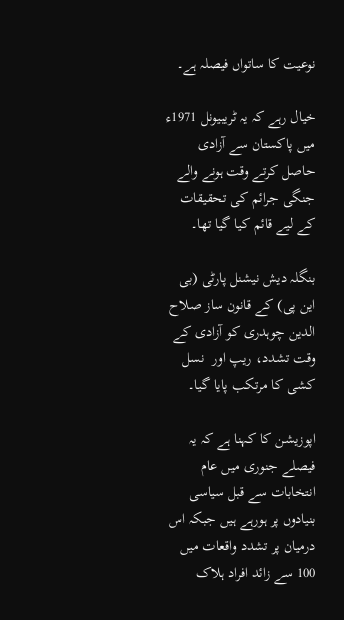نوعیت کا ساتواں فیصلہ ہے۔

خیال رہے کہ یہ ٹریبیونل 1971ء میں پاکستان سے آزادی حاصل کرتے وقت ہونے والے جنگی جرائم کی تحقیقات کے لیے قائم کیا گیا تھا۔

بنگلہ دیش نیشنل پارٹی (بی این پی) کے قانون ساز صلاح الدین چوہدری کو آزادی کے وقت تشدد، ریپ اور  نسل کشی کا مرتکب پایا گیا۔

اپوزیشن کا کہنا ہے کہ یہ فیصلے جنوری میں عام انتخابات سے قبل سیاسی بنیادوں پر ہورہے ہیں جبکہ اس درمیان پر تشدد واقعات میں 100 سے زائد افراد ہلاک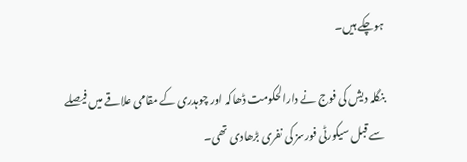ہوچکے ہیں۔

بنگلہ دیش کی فوج نے دارالحکومت ڈھاکہ اور چوہدری کے مقامی علاقے میں فیصلے سے قبل سیکورٹی فورسز کی نفری بڑھادی تھی۔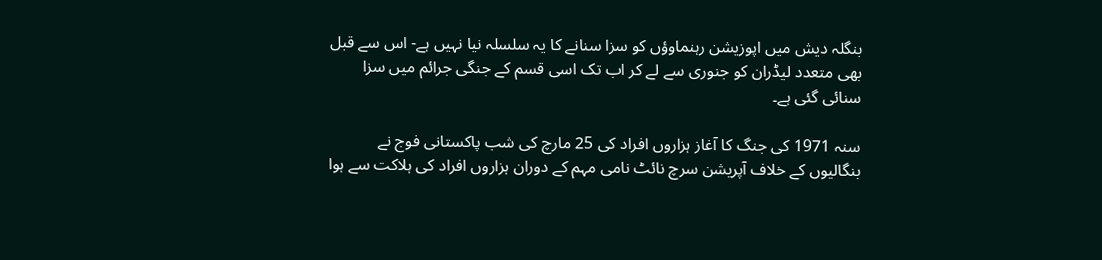بنگلہ دیش میں اپوزیشن رہنماوؤں کو سزا سنانے کا یہ سلسلہ نیا نہیں ہے- اس سے قبل بھی متعدد لیڈران کو جنوری سے لے کر اب تک اسی قسم کے جنگی جرائم میں سزا سنائی گئی ہے۔

سنہ 1971 کی جنگ کا آغاز ہزاروں افراد کی 25 مارچ کی شب پاکستانی فوج نے بنگالیوں کے خلاف آپریشن سرچ نائٹ نامی مہم کے دوران ہزاروں افراد کی ہلاکت سے ہوا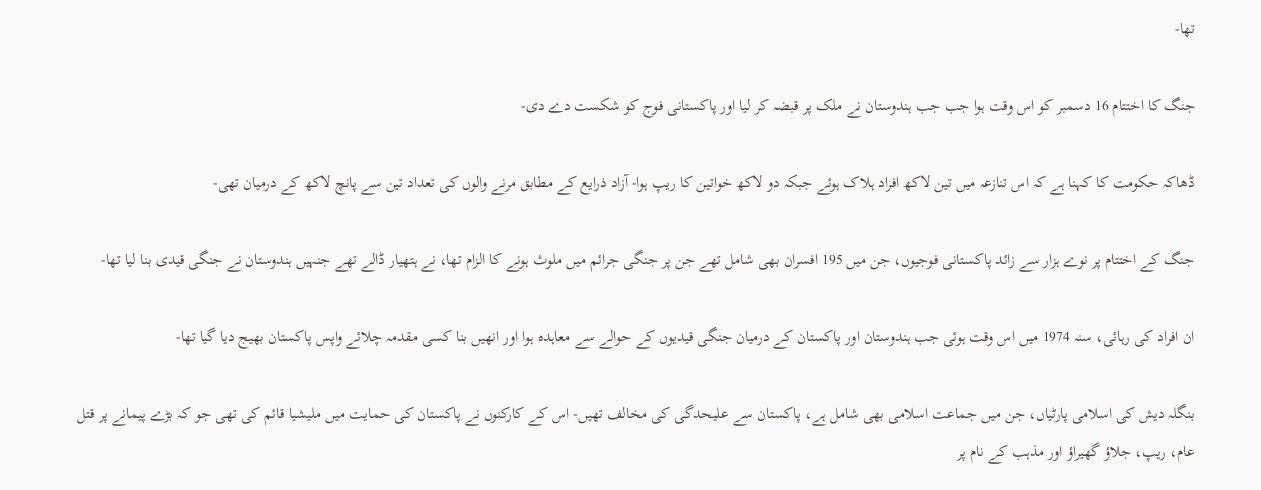تھا-

جنگ کا اختتام 16 دسمبر کو اس وقت ہوا جب جب ہندوستان نے ملک پر قبضہ کر لیا اور پاکستانی فوج کو شکست دے دی-

ڈھاکہ حکومت کا کہنا ہے کہ اس تنازعہ میں تین لاکھ افراد ہلاک ہوئے جبکہ دو لاکھ خواتین کا ریپ ہوا- آزاد ذرایع کے مطابق مرنے والوں کی تعداد تین سے پانچ لاکھ کے درمیان تھی-

جنگ کے اختتام پر نوے ہزار سے زائد پاکستانی فوجیوں، جن میں 195 افسران بھی شامل تھے جن پر جنگی جرائم میں ملوث ہونے کا الزام تھا، نے ہتھیار ڈالے تھے جنہیں ہندوستان نے جنگی قیدی بنا لیا تھا-

ان افراد کی رہائی، سنہ 1974 میں اس وقت ہوئی جب ہندوستان اور پاکستان کے درمیان جنگی قیدیوں کے حوالے سے معاہدہ ہوا اور انھیں بنا کسی مقدمہ چلائے واپس پاکستان بھیج دیا گیا تھا-

بنگلہ دیش کی اسلامی پارٹیاں، جن میں جماعت اسلامی بھی شامل ہے، پاکستان سے علیحدگی کی مخالف تھیں- اس کے کارکنوں نے پاکستان کی حمایت میں ملیشیا قائم کی تھی جو کہ بڑے پیمانے پر قتل عام، ریپ، جلاؤ گھیراؤ اور مذہب کے نام پر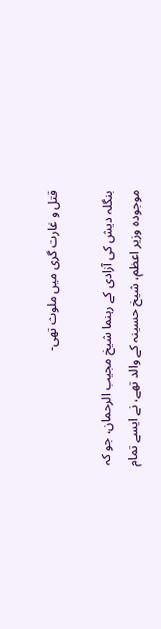قتل و غارت گری میں ملوث تھی-

بنگلہ دیش کی آزادی کے رہنما شیخ مجیب الرحمان، جو کہ موجودہ وزیر اعظم، شیخ حسینہ کے والد تھے، نے ایسے تمام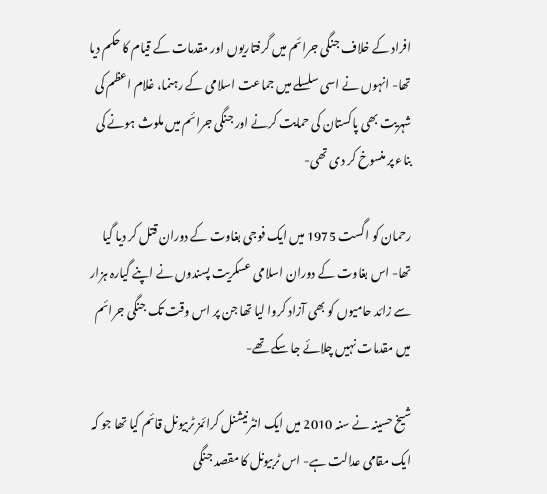افراد کے خلاف جنگی جرائم میں گرفتاریوں اور مقدمات کے قیام کا حکم دیا تھا- انہوں نے اسی سلسلے میں جماعت اسلامی کے رہنما، غلام اعظم کی شہریت بھی پاکستان کی حمایت کرنے اور جنگی جرائم میں ملوث ہونے کی بناء پر منسوخ کر دی تھی-

رحمان کو اگست 1975 میں ایک فوجی بغاوت کے دوران قتل کر دیا گیا تھا- اس بغاوت کے دوران اسلامی عسکریت پسندوں نے اپنے گیارہ ہزار سے زائد حامیوں کو بھی آزاد کروا لیا تھا جن پر اس وقت تک جنگی جرائم میں مقدمات نہیں چلائے جا سکے تھے-

شیخ حسینہ نے سنہ 2010 میں ایک انٹرنیشنل کرائمز ٹربیونل قائم کیا تھا جو کہ ایک مقامی عدالت ہے- اس ٹربیونل کا مقصد جنگی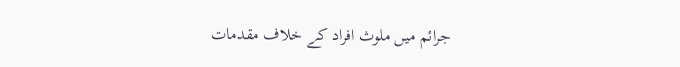جرائم میں ملوث افراد کے خلاف مقدمات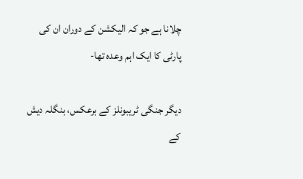چلانا ہے جو کہ الیکشن کے دوران ان کی پارٹی کا ایک اہم وعدہ تھا-

دیگر جنگی ٹریبونلز کے برعکس، بنگلہ دیش کے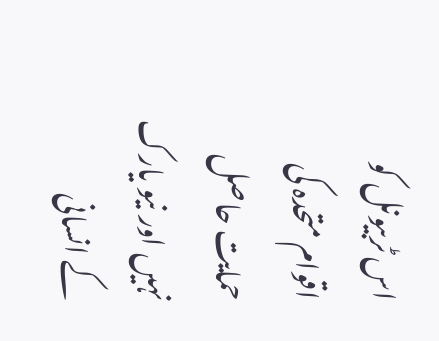اس ٹربیونل کو اقوام متحدہ کی حمایت حاصل نہیں اور نیو یارک کے انسانی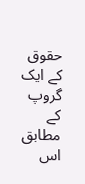حقوق کے ایک گروپ کے مطابق اس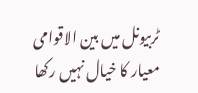ٹربیونل میں بین الاقوامی معیار کا خیال نہیں رکھا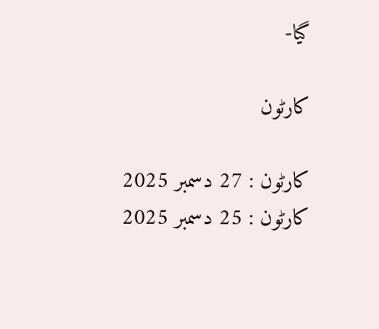گیا-

کارٹون

کارٹون : 27 دسمبر 2025
کارٹون : 25 دسمبر 2025